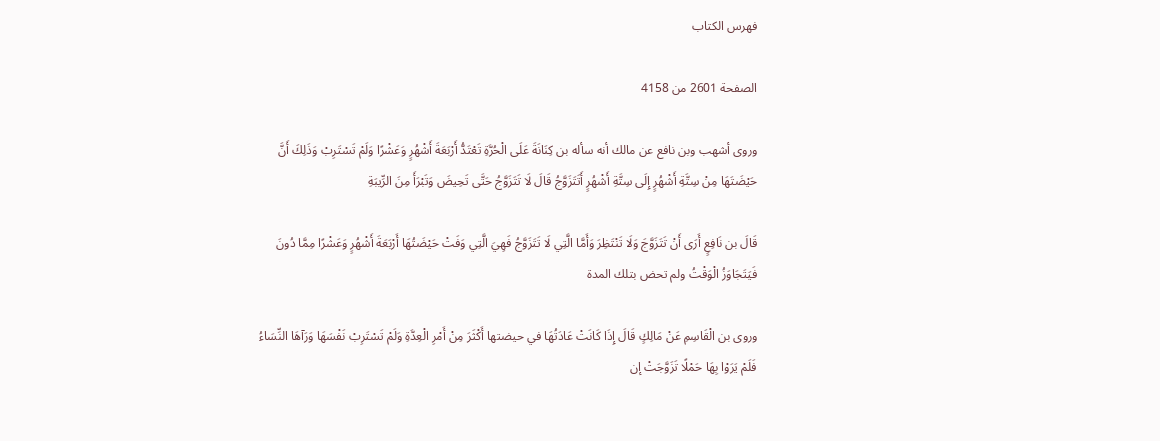فهرس الكتاب

الصفحة 2601 من 4158

وروى أشهب وبن نافع عن مالك أنه سأله بن كِنَانَةَ عَلَى الْحُرَّةِ تَعْتَدُّ أَرْبَعَةَ أَشْهُرٍ وَعَشْرًا وَلَمْ تَسْتَرِبْ وَذَلِكَ أَنَّ حَيْضَتَهَا مِنْ سِتَّةِ أَشْهُرٍ إِلَى سِتَّةِ أَشْهُرٍ أَتَتَزَوَّجُ قَالَ لَا تَتَزَوَّجُ حَتَّى تَحِيضَ وَتَبْرَأَ مِنَ الرِّيبَةِ

قَالَ بن نَافِعٍ أَرَى أَنْ تَتَزَوَّجَ وَلَا تَنْتَظِرَ وَأَمَّا الَّتِي لَا تَتَزَوَّجُ فَهِيَ الَّتِي وَفَتْ حَيْضَتُهَا أَرْبَعَةَ أَشْهُرٍ وَعَشْرًا مِمَّا دُونَ فَيَتَجَاوَزُ الْوَقْتُ ولم تحض بتلك المدة

وروى بن الْقَاسِمِ عَنْ مَالِكٍ قَالَ إِذَا كَانَتْ عَادَتُهَا في حيضتها أَكْثَرَ مِنْ أَمْرِ الْعِدَّةِ وَلَمْ تَسْتَرِبْ نَفْسَهَا وَرَآهَا النِّسَاءُ فَلَمْ يَرَوْا بِهَا حَمْلًا تَزَوَّجَتْ إن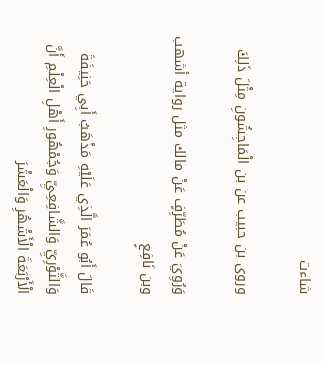شاءت

وروى بن حبيب عن بن الْمَاجِشُونِ مِثْلَ ذَلِكَ

وَرُوِيَ عَنْ مُطَرِّفٍ عَنْ مالك مثل رواية أشهب وبن نَافِعٍ

قَالَ أَبُو عُمَرَ الَّذِي عَلَيْهِ مَذْهَبُ أَبِي حَنِيفَةَ وَالثَّوْرِيِّ وَالشَّافِعِيِّ وَجُمْهُورِ أَهْلِ الْعِلْمِ أَنَّ الْأَرْبَعَةَ الْأَشْهُرِ وَالْعَشْرَ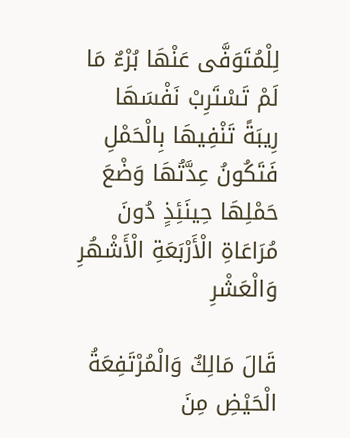لِلْمُتَوَفَّى عَنْهَا بُرْءٌ مَا لَمْ تَسْتَرِبْ نَفْسَهَا رِيبَةً تَنْفِيهَا بِالْحَمْلِ فَتَكُونُ عِدَّتُهَا وَضْعَ حَمْلِهَا حِينَئِذٍ دُونَ مُرَاعَاةِ الْأَرْبَعَةِ الْأَشْهُرِ وَالْعَشْرِ

قَالَ مَالِكٌ وَالْمُرْتَفِعَةُ الْحَيْضِ مِنَ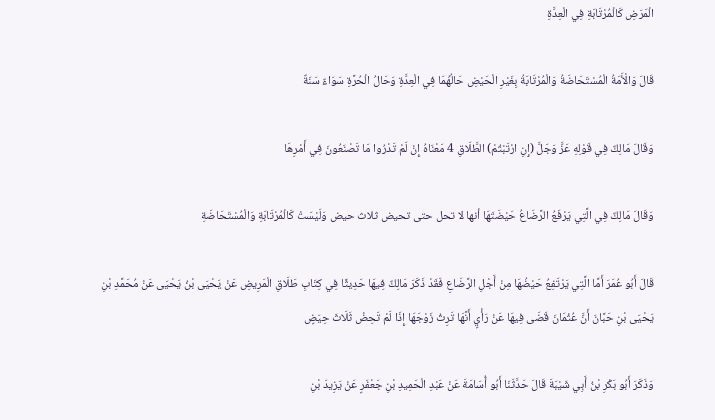الْمَرَضِ كَالْمُرْتَابَةِ فِي الْعِدَّةِ

قَالَ وَالْأَمَةُ الْمُسْتَحَاضَةُ وَالْمُرْتَابَةُ بِغَيْرِ الْحَيْضِ حَالُهُمَا فِي الْعِدَّةِ وَحَالُ الْحُرَّةِ سَوَاءٌ سَنَةٌ

وَقَالَ مَالِكٌ فِي قَوْلِهِ عَزَّ وَجَلَّ (إِنِ ارْتَبْتُمْ) الطَّلَاقِ 4 مَعْنَاهُ إِنْ لَمْ تَدْرُوا مَا تَصْنَعُونَ فِي أَمْرِهَا

وَقَالَ مَالِكٌ فِي الَّتِي يَرْفَعُ الرَّضَاعُ حَيْضَتَهَا أنها لا تحل حتى تحيض ثلاث حيض وَلَيْسَتْ كَالْمُرْتَابَةِ وَالْمُسْتَحَاضَةِ

قَالَ أَبُو عُمَرَ أَمَّا الَّتِي يَرْتَفِعُ حَيْضُهَا مِنْ أَجْلِ الرَّضَاعِ فَقَدْ ذَكَرَ مَالِكٌ فِيهَا حَدِيثًا فِي كِتَابِ طَلَاقِ الْمَرِيضِ عَنْ يَحْيَى بْنُ يَحْيَى عَنْ مُحَمَّدِ بْنِ يَحْيَى بْنِ حَبَّانَ أَنَّ عُثْمَانَ قَضَى فِيهَا عَنْ رَأْيٍ أَنَّهَا تَرِثُ زَوْجَهَا إِذَا لَمْ تَحِضْ ثَلَاثَ حِيَضٍ

وَذَكَرَ أَبُو بَكْرِ بْنُ أَبِي شَيْبَةَ قَالَ حَدَّثَنَا أَبُو أُسَامَةَ عَنْ عَبْدِ الْحَمِيدِ بْنِ جَعْفَرٍ عَنْ يَزِيدَ بْنِ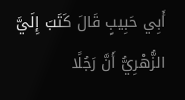أَبِي حَبِيبٍ قَالَ كَتَبَ إِلَيَّ الزُّهْرِيُّ أَنَّ رَجُلًا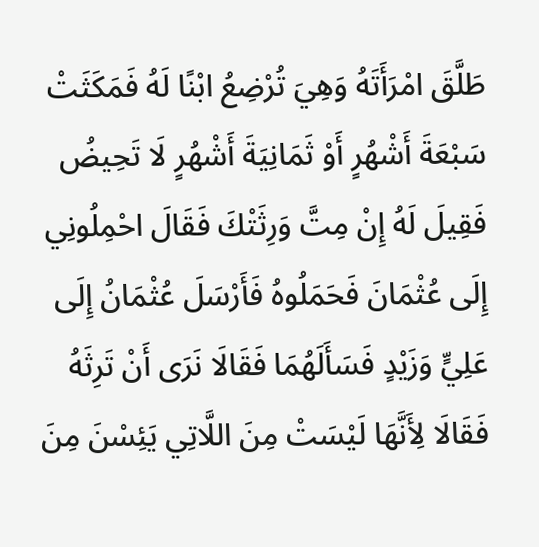طَلَّقَ امْرَأَتَهُ وَهِيَ تُرْضِعُ ابْنًا لَهُ فَمَكَثَتْ سَبْعَةَ أَشْهُرٍ أَوْ ثَمَانِيَةَ أَشْهُرٍ لَا تَحِيضُ فَقِيلَ لَهُ إِنْ مِتَّ وَرِثَتْكَ فَقَالَ احْمِلُونِي إِلَى عُثْمَانَ فَحَمَلُوهُ فَأَرْسَلَ عُثْمَانُ إِلَى عَلِيٍّ وَزَيْدٍ فَسَأَلَهُمَا فَقَالَا نَرَى أَنْ تَرِثَهُ فَقَالَا لِأَنَّهَا لَيْسَتْ مِنَ اللَّاتِي يَئِسْنَ مِنَ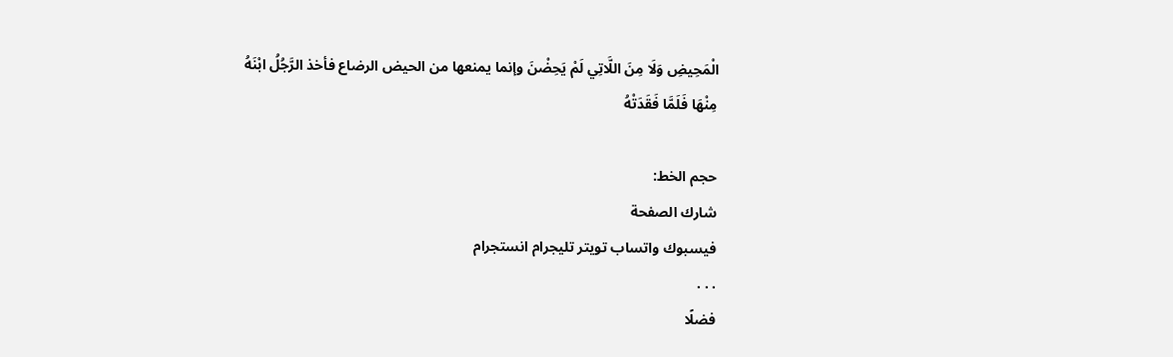الْمَحِيضِ وَلَا مِنَ اللَّاتِي لَمْ يَحِضْنَ وإنما يمنعها من الحيض الرضاع فأخذ الرَّجُلُ ابْنَهُ مِنْهَا فَلَمَّا فَقَدَتْهُ

حجم الخط:
شارك الصفحة
فيسبوك واتساب تويتر تليجرام انستجرام
. . .
فضلًا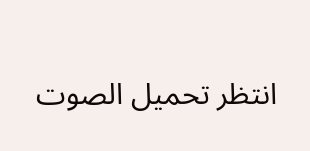انتظر تحميل الصوت